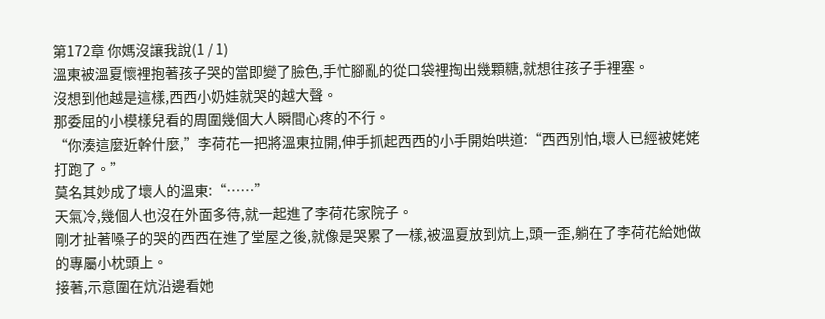第172章 你媽沒讓我說(1 / 1)
溫東被溫夏懷裡抱著孩子哭的當即變了臉色,手忙腳亂的從口袋裡掏出幾顆糖,就想往孩子手裡塞。
沒想到他越是這樣,西西小奶娃就哭的越大聲。
那委屈的小模樣兒看的周圍幾個大人瞬間心疼的不行。
“你湊這麼近幹什麼,”李荷花一把將溫東拉開,伸手抓起西西的小手開始哄道:“西西別怕,壞人已經被姥姥打跑了。”
莫名其妙成了壞人的溫東:“……”
天氣冷,幾個人也沒在外面多待,就一起進了李荷花家院子。
剛才扯著嗓子的哭的西西在進了堂屋之後,就像是哭累了一樣,被溫夏放到炕上,頭一歪,躺在了李荷花給她做的專屬小枕頭上。
接著,示意圍在炕沿邊看她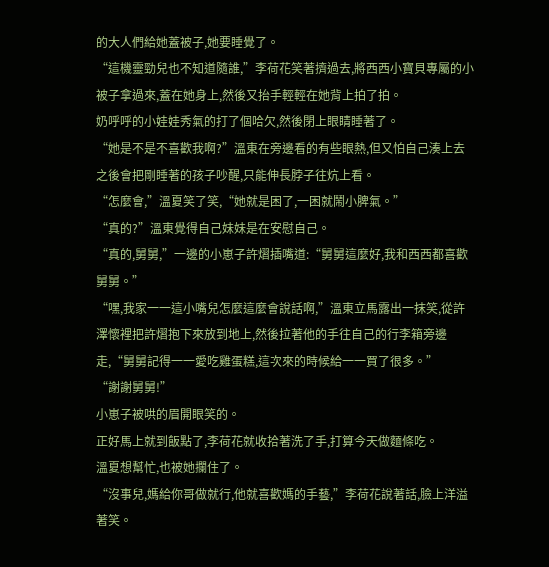的大人們給她蓋被子,她要睡覺了。
“這機靈勁兒也不知道隨誰,”李荷花笑著擠過去,將西西小寶貝專屬的小被子拿過來,蓋在她身上,然後又抬手輕輕在她背上拍了拍。
奶呼呼的小娃娃秀氣的打了個哈欠,然後閉上眼睛睡著了。
“她是不是不喜歡我啊?”溫東在旁邊看的有些眼熱,但又怕自己湊上去之後會把剛睡著的孩子吵醒,只能伸長脖子往炕上看。
“怎麼會,”溫夏笑了笑,“她就是困了,一困就鬧小脾氣。”
“真的?”溫東覺得自己妹妹是在安慰自己。
“真的,舅舅,”一邊的小崽子許熠插嘴道:“舅舅這麼好,我和西西都喜歡舅舅。”
“嘿,我家一一這小嘴兒怎麼這麼會說話啊,”溫東立馬露出一抹笑,從許澤懷裡把許熠抱下來放到地上,然後拉著他的手往自己的行李箱旁邊走,“舅舅記得一一愛吃雞蛋糕,這次來的時候給一一買了很多。”
“謝謝舅舅!”
小崽子被哄的眉開眼笑的。
正好馬上就到飯點了,李荷花就收拾著洗了手,打算今天做麵條吃。
溫夏想幫忙,也被她攔住了。
“沒事兒,媽給你哥做就行,他就喜歡媽的手藝,”李荷花說著話,臉上洋溢著笑。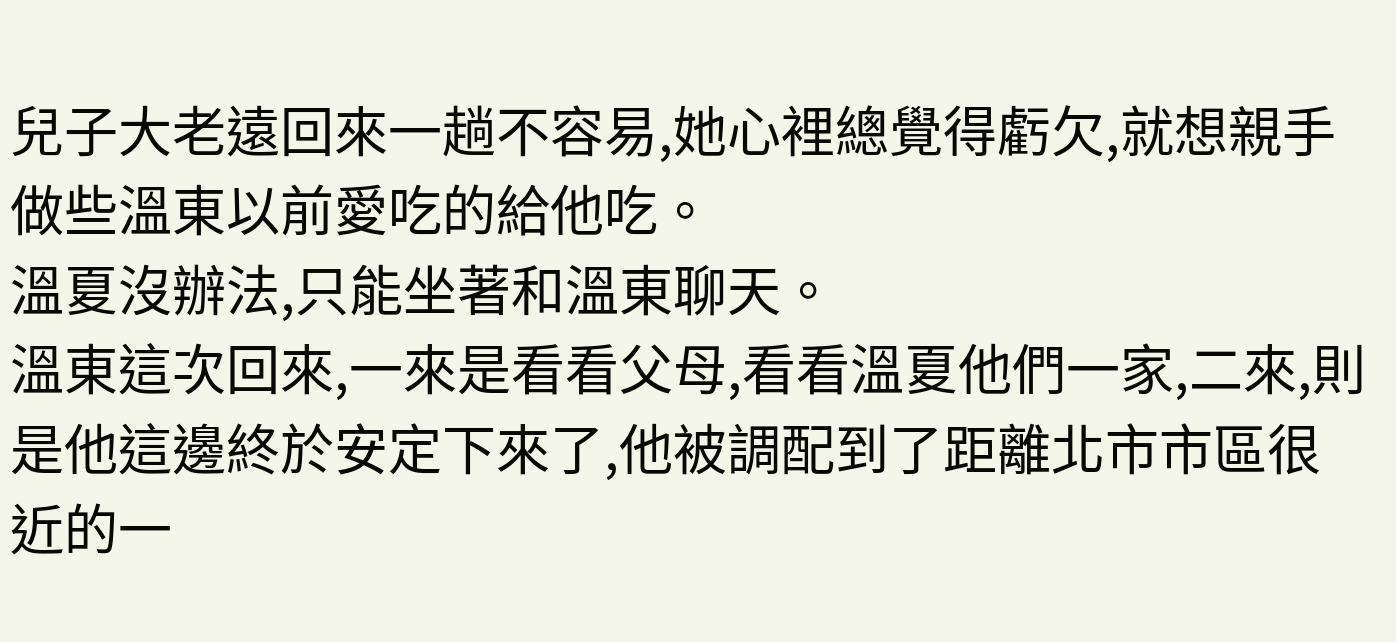兒子大老遠回來一趟不容易,她心裡總覺得虧欠,就想親手做些溫東以前愛吃的給他吃。
溫夏沒辦法,只能坐著和溫東聊天。
溫東這次回來,一來是看看父母,看看溫夏他們一家,二來,則是他這邊終於安定下來了,他被調配到了距離北市市區很近的一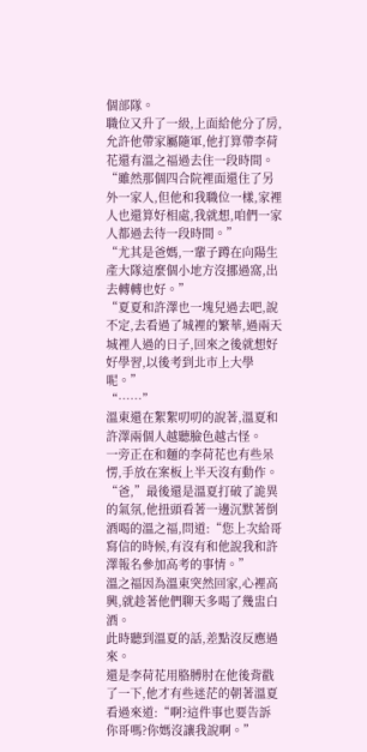個部隊。
職位又升了一級,上面給他分了房,允許他帶家屬隨軍,他打算帶李荷花還有溫之福過去住一段時間。
“雖然那個四合院裡面還住了另外一家人,但他和我職位一樣,家裡人也還算好相處,我就想,咱們一家人都過去待一段時間。”
“尤其是爸媽,一輩子蹲在向陽生產大隊這麼個小地方沒挪過窩,出去轉轉也好。”
“夏夏和許澤也一塊兒過去吧,說不定,去看過了城裡的繁華,過兩天城裡人過的日子,回來之後就想好好學習,以後考到北市上大學呢。”
“……”
溫東還在絮絮叨叨的說著,溫夏和許澤兩個人越聽臉色越古怪。
一旁正在和麵的李荷花也有些呆愣,手放在案板上半天沒有動作。
“爸,”最後還是溫夏打破了詭異的氣氛,他扭頭看著一邊沉默著倒酒喝的溫之福,問道:“您上次給哥寫信的時候,有沒有和他說我和許澤報名參加高考的事情。”
溫之福因為溫東突然回家,心裡高興,就趁著他們聊天多喝了幾盅白酒。
此時聽到溫夏的話,差點沒反應過來。
還是李荷花用胳膊肘在他後背戳了一下,他才有些迷茫的朝著溫夏看過來道:“啊?這件事也要告訴你哥嗎?你媽沒讓我說啊。”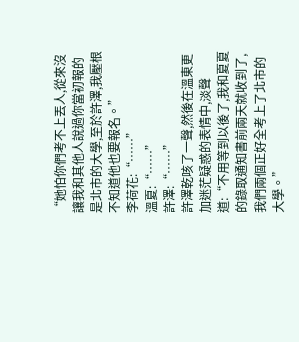“她怕你們考不上丟人,從來沒讓我和其他人說過你當初報的是北市的大學,至於許澤,我壓根不知道他也要報名。”
李荷花:“……”
溫夏:“……”
許澤:“……”
許澤乾咳了一聲,然後在溫東更加迷茫疑惑的表情中,淡聲道:“不用等到以後了,我和夏夏的錄取通知書前兩天就收到了,我們兩個正好全考上了北市的大學。”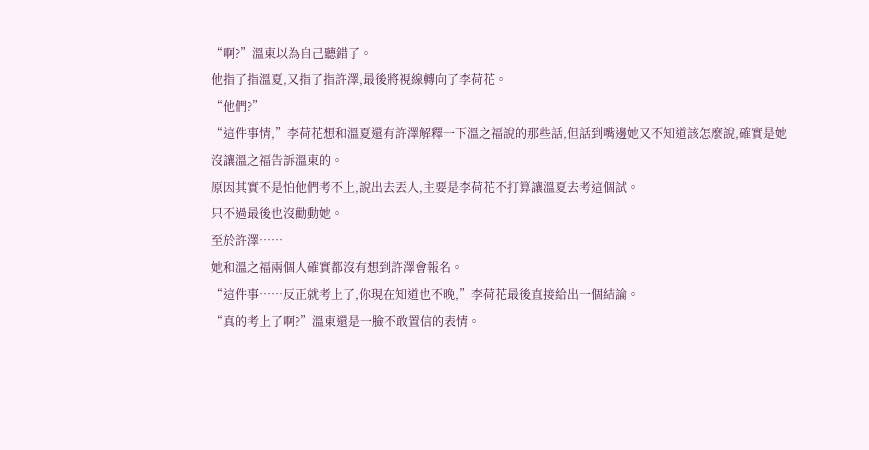“啊?”溫東以為自己聽錯了。
他指了指溫夏,又指了指許澤,最後將視線轉向了李荷花。
“他們?”
“這件事情,”李荷花想和溫夏還有許澤解釋一下溫之福說的那些話,但話到嘴邊她又不知道該怎麼說,確實是她沒讓溫之福告訴溫東的。
原因其實不是怕他們考不上,說出去丟人,主要是李荷花不打算讓溫夏去考這個試。
只不過最後也沒勸動她。
至於許澤……
她和溫之福兩個人確實都沒有想到許澤會報名。
“這件事……反正就考上了,你現在知道也不晚,”李荷花最後直接給出一個結論。
“真的考上了啊?”溫東還是一臉不敢置信的表情。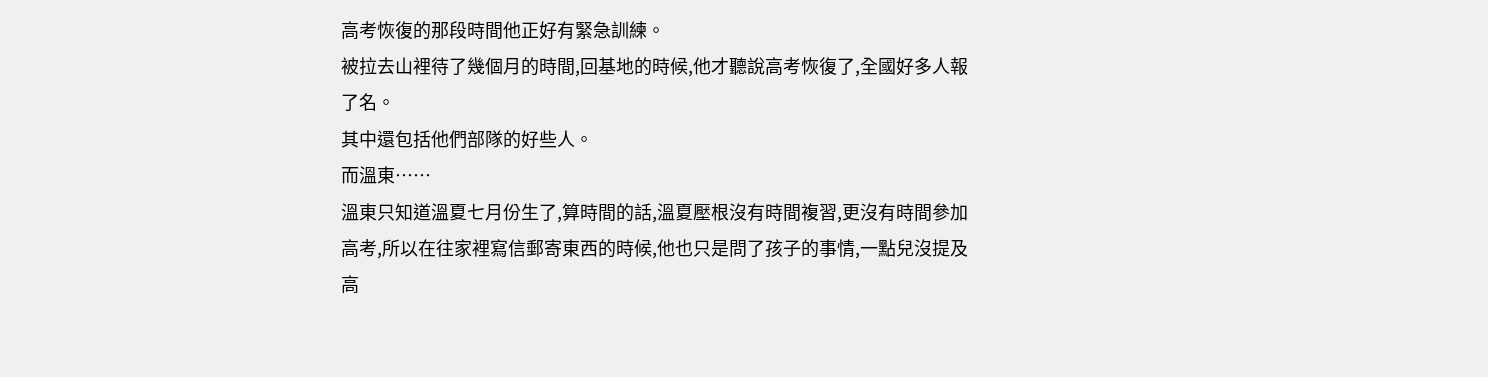高考恢復的那段時間他正好有緊急訓練。
被拉去山裡待了幾個月的時間,回基地的時候,他才聽說高考恢復了,全國好多人報了名。
其中還包括他們部隊的好些人。
而溫東……
溫東只知道溫夏七月份生了,算時間的話,溫夏壓根沒有時間複習,更沒有時間參加高考,所以在往家裡寫信郵寄東西的時候,他也只是問了孩子的事情,一點兒沒提及高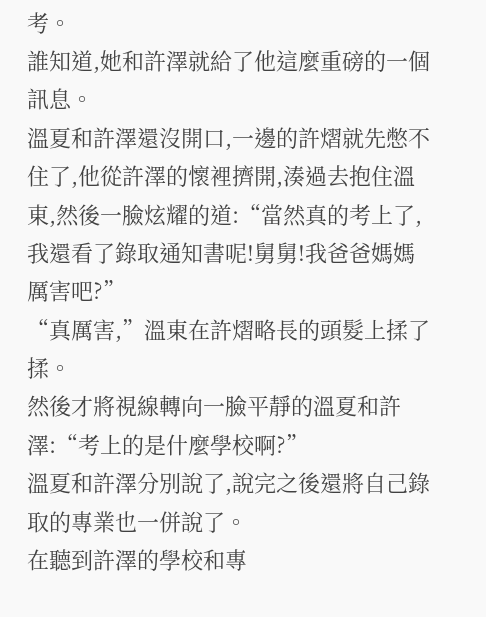考。
誰知道,她和許澤就給了他這麼重磅的一個訊息。
溫夏和許澤還沒開口,一邊的許熠就先憋不住了,他從許澤的懷裡擠開,湊過去抱住溫東,然後一臉炫耀的道:“當然真的考上了,我還看了錄取通知書呢!舅舅!我爸爸媽媽厲害吧?”
“真厲害,”溫東在許熠略長的頭髮上揉了揉。
然後才將視線轉向一臉平靜的溫夏和許澤:“考上的是什麼學校啊?”
溫夏和許澤分別說了,說完之後還將自己錄取的專業也一併說了。
在聽到許澤的學校和專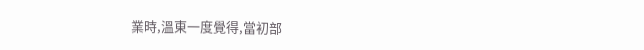業時,溫東一度覺得,當初部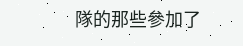隊的那些參加了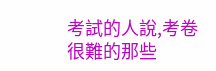考試的人說,考卷很難的那些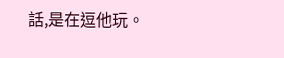話,是在逗他玩。